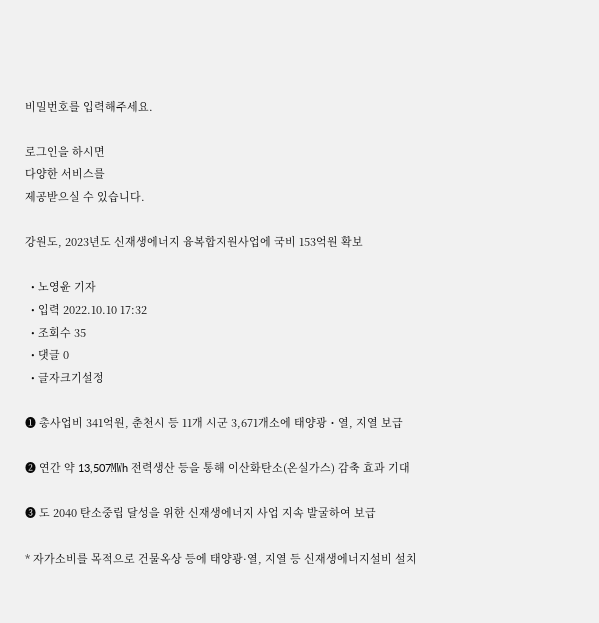비밀번호를 입력해주세요.

로그인을 하시면
다양한 서비스를
제공받으실 수 있습니다.

강원도, 2023년도 신재생에너지 융복합지원사업에 국비 153억원 확보

  • 노영윤 기자
  • 입력 2022.10.10 17:32
  • 조회수 35
  • 댓글 0
  • 글자크기설정

➊ 총사업비 341억원, 춘천시 등 11개 시군 3,671개소에 태양광・열, 지열 보급

➋ 연간 약 13,507㎿h 전력생산 등을 통해 이산화탄소(온실가스) 감축 효과 기대

➌ 도 2040 탄소중립 달성을 위한 신재생에너지 사업 지속 발굴하여 보급

* 자가소비를 목적으로 건물옥상 등에 태양광·열, 지열 등 신재생에너지설비 설치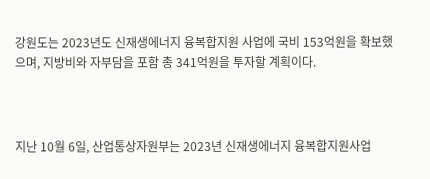강원도는 2023년도 신재생에너지 융복합지원 사업에 국비 153억원을 확보했으며, 지방비와 자부담을 포함 총 341억원을 투자할 계획이다.



지난 10월 6일, 산업통상자원부는 2023년 신재생에너지 융복합지원사업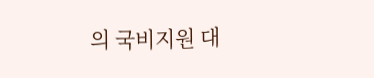의 국비지원 대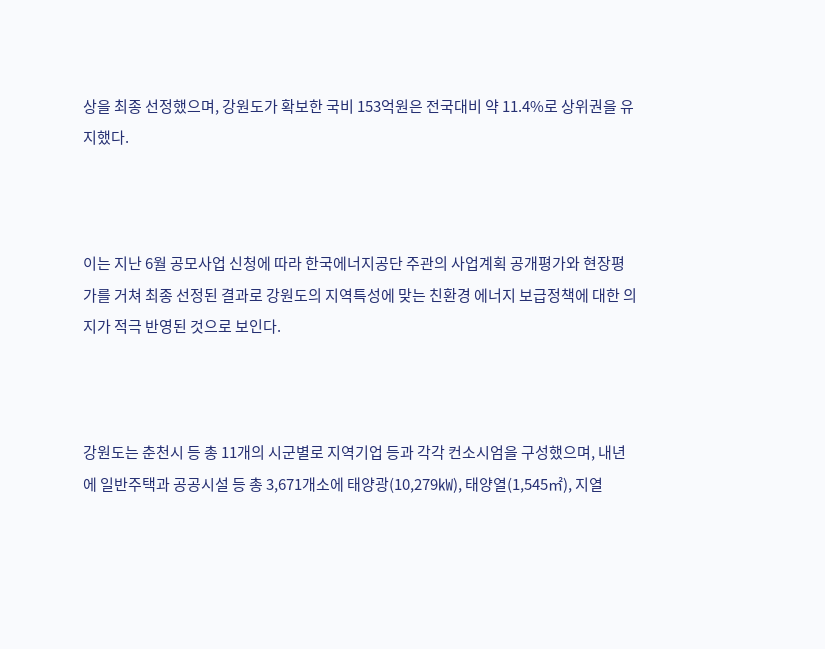상을 최종 선정했으며, 강원도가 확보한 국비 153억원은 전국대비 약 11.4%로 상위권을 유지했다.



이는 지난 6월 공모사업 신청에 따라 한국에너지공단 주관의 사업계획 공개평가와 현장평가를 거쳐 최종 선정된 결과로 강원도의 지역특성에 맞는 친환경 에너지 보급정책에 대한 의지가 적극 반영된 것으로 보인다.



강원도는 춘천시 등 총 11개의 시군별로 지역기업 등과 각각 컨소시엄을 구성했으며, 내년에 일반주택과 공공시설 등 총 3,671개소에 태양광(10,279㎾), 태양열(1,545㎡), 지열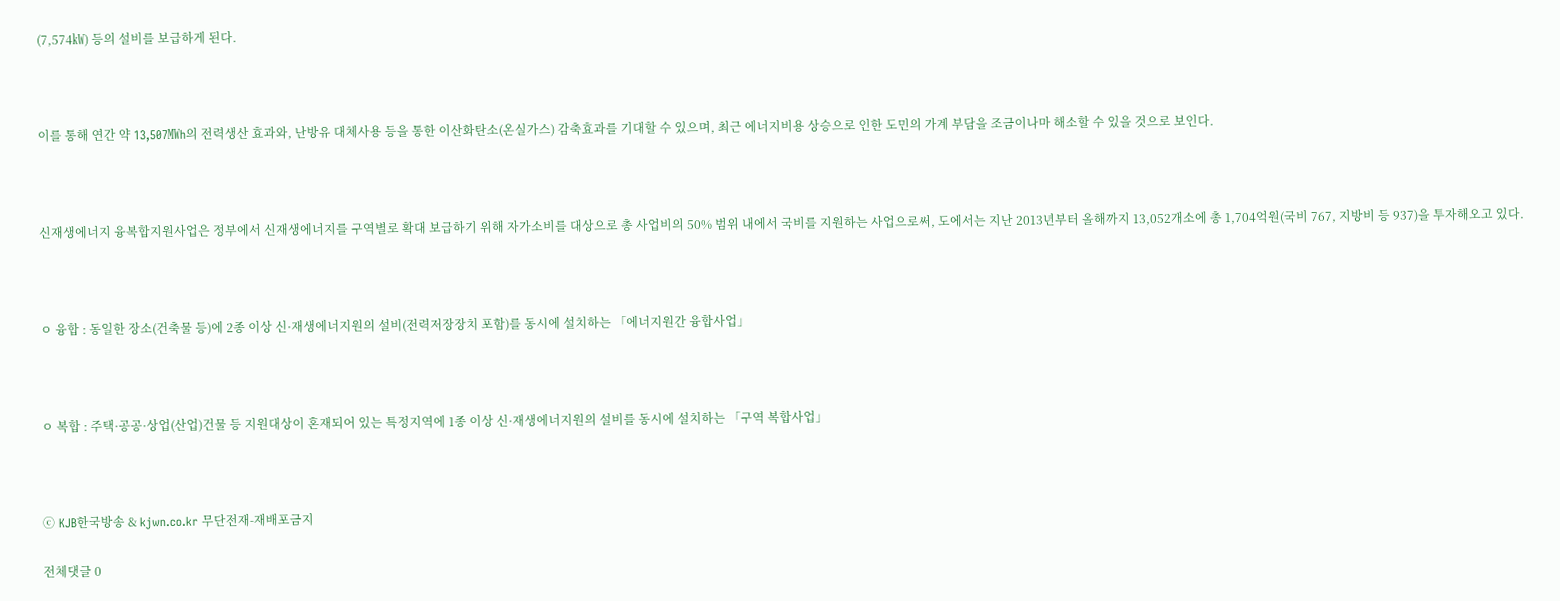(7,574㎾) 등의 설비를 보급하게 된다.



이를 통해 연간 약 13,507㎿h의 전력생산 효과와, 난방유 대체사용 등을 통한 이산화탄소(온실가스) 감축효과를 기대할 수 있으며, 최근 에너지비용 상승으로 인한 도민의 가계 부담을 조금이나마 해소할 수 있을 것으로 보인다.



신재생에너지 융복합지원사업은 정부에서 신재생에너지를 구역별로 확대 보급하기 위해 자가소비를 대상으로 총 사업비의 50% 범위 내에서 국비를 지원하는 사업으로써, 도에서는 지난 2013년부터 올해까지 13,052개소에 총 1,704억원(국비 767, 지방비 등 937)을 투자해오고 있다.



ㅇ 융합 : 동일한 장소(건축물 등)에 2종 이상 신·재생에너지원의 설비(전력저장장치 포함)를 동시에 설치하는 「에너지원간 융합사업」



ㅇ 복합 : 주택·공공·상업(산업)건물 등 지원대상이 혼재되어 있는 특정지역에 1종 이상 신·재생에너지원의 설비를 동시에 설치하는 「구역 복합사업」



ⓒ KJB한국방송 & kjwn.co.kr 무단전재-재배포금지

전체댓글 0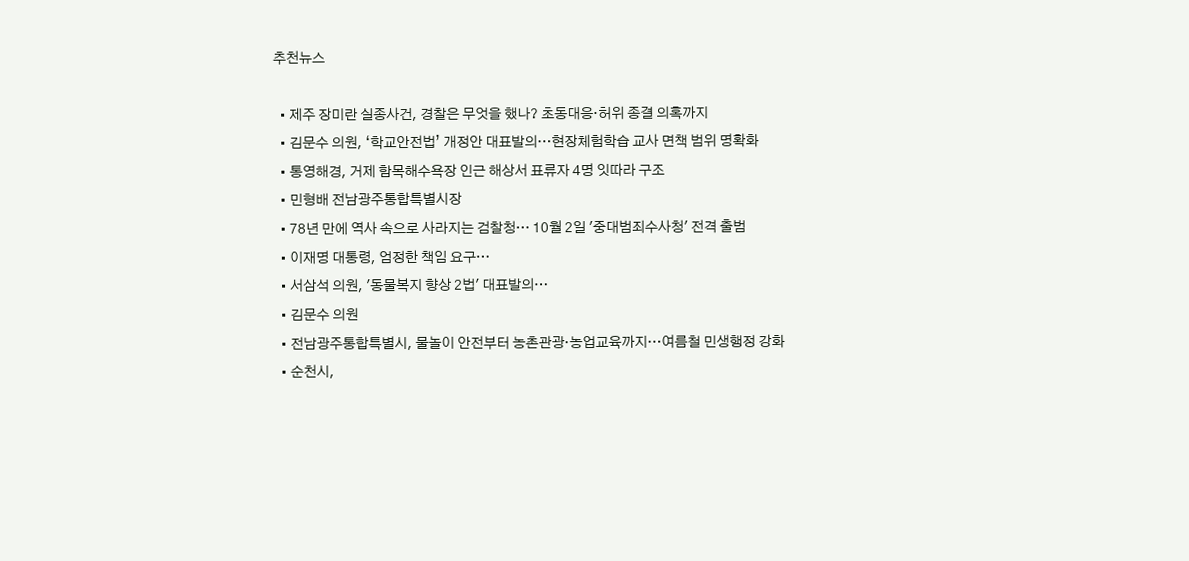추천뉴스

  • 제주 장미란 실종사건, 경찰은 무엇을 했나? 초동대응·허위 종결 의혹까지
  • 김문수 의원, ‘학교안전법’ 개정안 대표발의…현장체험학습 교사 면책 범위 명확화
  • 통영해경, 거제 함목해수욕장 인근 해상서 표류자 4명 잇따라 구조
  • 민형배 전남광주통합특별시장
  • 78년 만에 역사 속으로 사라지는 검찰청… 10월 2일 '중대범죄수사청' 전격 출범
  • 이재명 대통령, 엄정한 책임 요구…
  • 서삼석 의원, '동물복지 향상 2법' 대표발의…
  • 김문수 의원
  • 전남광주통합특별시, 물놀이 안전부터 농촌관광·농업교육까지…여름철 민생행정 강화
  • 순천시,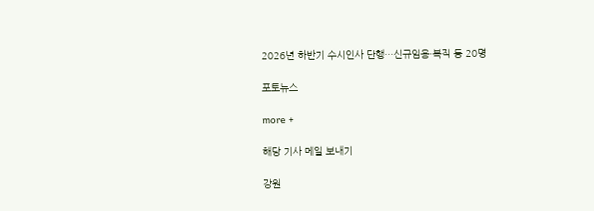2026년 하반기 수시인사 단행…신규임용·복직 등 20명

포토뉴스

more +

해당 기사 메일 보내기

강원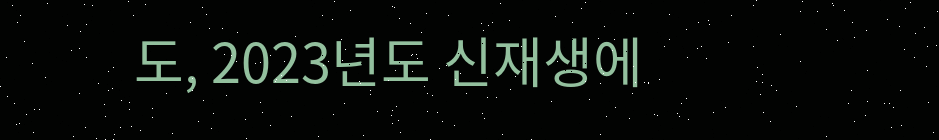도, 2023년도 신재생에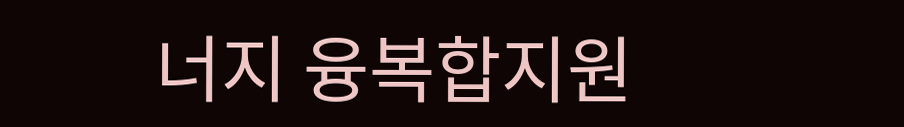너지 융복합지원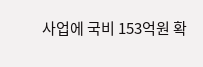사업에 국비 153억원 확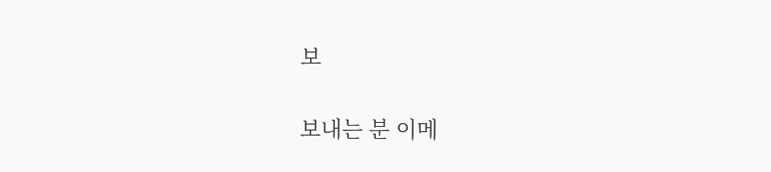보

보내는 분 이메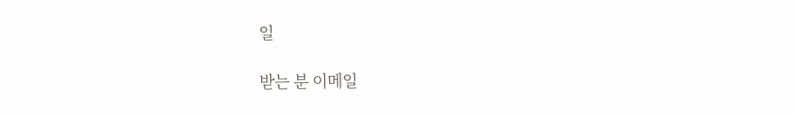일

받는 분 이메일